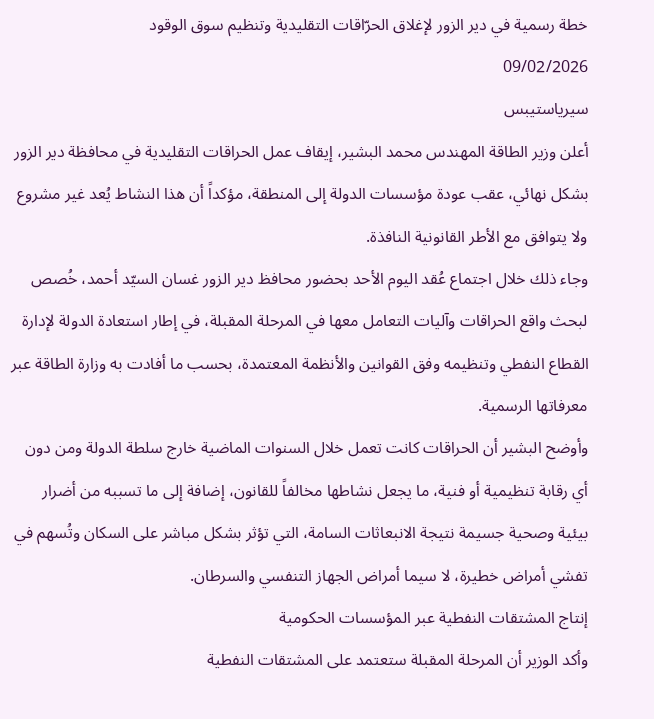خطة رسمية في دير الزور لإغلاق الحرّاقات التقليدية وتنظيم سوق الوقود
09/02/2026
سيرياستيبس
أعلن وزير الطاقة المهندس محمد البشير، إيقاف عمل الحراقات التقليدية في محافظة دير الزور بشكل نهائي، عقب عودة مؤسسات الدولة إلى المنطقة، مؤكداً أن هذا النشاط يُعد غير مشروع ولا يتوافق مع الأطر القانونية النافذة.
وجاء ذلك خلال اجتماع عُقد اليوم الأحد بحضور محافظ دير الزور غسان السيّد أحمد، خُصص لبحث واقع الحراقات وآليات التعامل معها في المرحلة المقبلة، في إطار استعادة الدولة لإدارة القطاع النفطي وتنظيمه وفق القوانين والأنظمة المعتمدة، بحسب ما أفادت به وزارة الطاقة عبر معرفاتها الرسمية.
وأوضح البشير أن الحراقات كانت تعمل خلال السنوات الماضية خارج سلطة الدولة ومن دون أي رقابة تنظيمية أو فنية، ما يجعل نشاطها مخالفاً للقانون، إضافة إلى ما تسببه من أضرار بيئية وصحية جسيمة نتيجة الانبعاثات السامة، التي تؤثر بشكل مباشر على السكان وتُسهم في تفشي أمراض خطيرة، لا سيما أمراض الجهاز التنفسي والسرطان.
إنتاج المشتقات النفطية عبر المؤسسات الحكومية
وأكد الوزير أن المرحلة المقبلة ستعتمد على المشتقات النفطية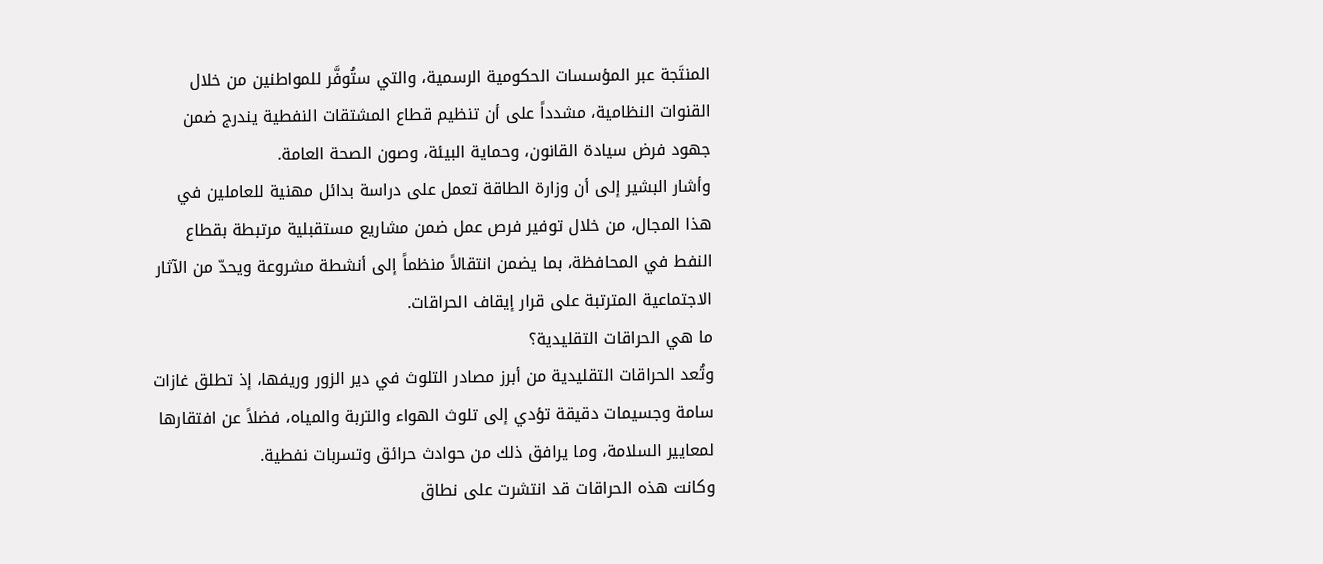المنتَجة عبر المؤسسات الحكومية الرسمية، والتي ستُوفَّر للمواطنين من خلال القنوات النظامية، مشدداً على أن تنظيم قطاع المشتقات النفطية يندرج ضمن جهود فرض سيادة القانون، وحماية البيئة، وصون الصحة العامة.
وأشار البشير إلى أن وزارة الطاقة تعمل على دراسة بدائل مهنية للعاملين في هذا المجال، من خلال توفير فرص عمل ضمن مشاريع مستقبلية مرتبطة بقطاع النفط في المحافظة، بما يضمن انتقالاً منظماً إلى أنشطة مشروعة ويحدّ من الآثار الاجتماعية المترتبة على قرار إيقاف الحراقات.
ما هي الحراقات التقليدية؟
وتُعد الحراقات التقليدية من أبرز مصادر التلوث في دير الزور وريفها، إذ تطلق غازات سامة وجسيمات دقيقة تؤدي إلى تلوث الهواء والتربة والمياه، فضلاً عن افتقارها لمعايير السلامة، وما يرافق ذلك من حوادث حرائق وتسربات نفطية.
وكانت هذه الحراقات قد انتشرت على نطاق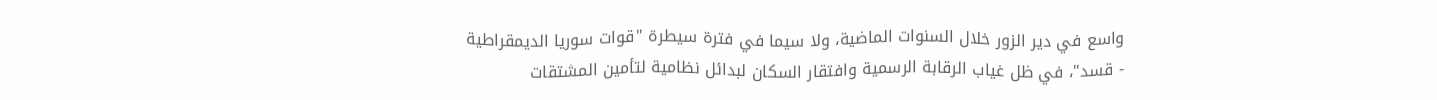واسع في دير الزور خلال السنوات الماضية، ولا سيما في فترة سيطرة "قوات سوريا الديمقراطية - قسد"، في ظل غياب الرقابة الرسمية وافتقار السكان لبدائل نظامية لتأمين المشتقات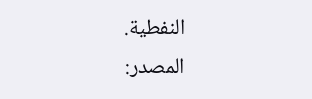النفطية.
المصدر: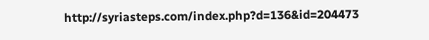http://syriasteps.com/index.php?d=136&id=204473